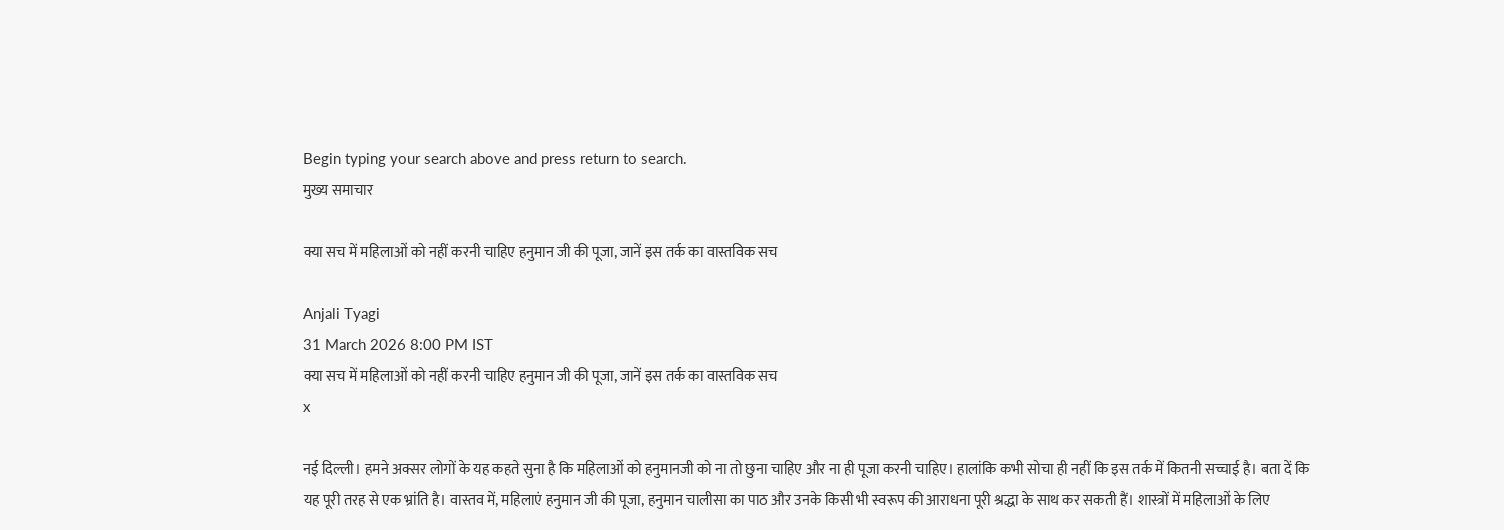Begin typing your search above and press return to search.
मुख्य समाचार

क्या सच में महिलाओं को नहीं करनी चाहिए हनुमान जी की पूजा, जानें इस तर्क का वास्तविक सच

Anjali Tyagi
31 March 2026 8:00 PM IST
क्या सच में महिलाओं को नहीं करनी चाहिए हनुमान जी की पूजा, जानें इस तर्क का वास्तविक सच
x

नई दिल्ली। हमने अक्सर लोगों के यह कहते सुना है कि महिलाओं को हनुमानजी को ना तो छुना चाहिए और ना ही पूजा करनी चाहिए। हालांकि कभी सोचा ही नहीं कि इस तर्क में कितनी सच्चाई है। बता दें कि यह पूरी तरह से एक भ्रांति है। वास्तव में, महिलाएं हनुमान जी की पूजा, हनुमान चालीसा का पाठ और उनके किसी भी स्वरूप की आराधना पूरी श्रद्धा के साथ कर सकती हैं। शास्त्रों में महिलाओं के लिए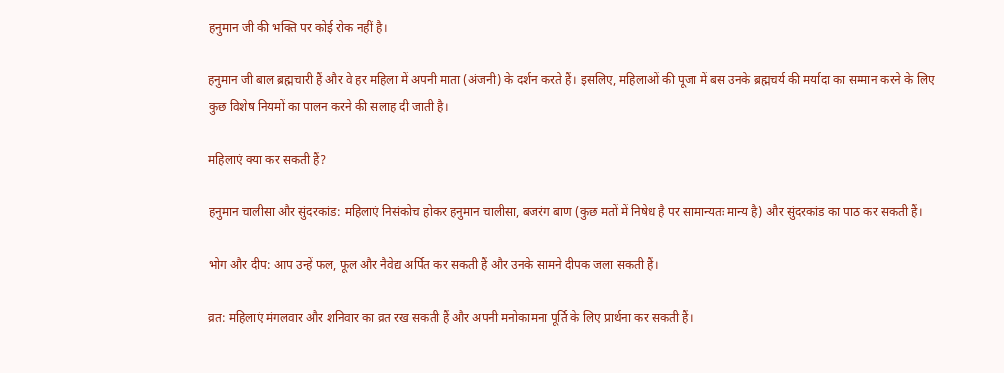हनुमान जी की भक्ति पर कोई रोक नहीं है।

हनुमान जी बाल ब्रह्मचारी हैं और वे हर महिला में अपनी माता (अंजनी) के दर्शन करते हैं। इसलिए, महिलाओं की पूजा में बस उनके ब्रह्मचर्य की मर्यादा का सम्मान करने के लिए कुछ विशेष नियमों का पालन करने की सलाह दी जाती है।

महिलाएं क्या कर सकती हैं?

हनुमान चालीसा और सुंदरकांड: महिलाएं निसंकोच होकर हनुमान चालीसा, बजरंग बाण (कुछ मतों में निषेध है पर सामान्यतः मान्य है) और सुंदरकांड का पाठ कर सकती हैं।

भोग और दीप: आप उन्हें फल, फूल और नैवेद्य अर्पित कर सकती हैं और उनके सामने दीपक जला सकती हैं।

व्रत: महिलाएं मंगलवार और शनिवार का व्रत रख सकती हैं और अपनी मनोकामना पूर्ति के लिए प्रार्थना कर सकती हैं।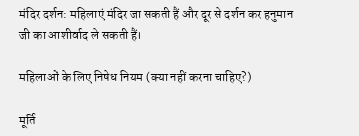मंदिर दर्शन: महिलाएं मंदिर जा सकती हैं और दूर से दर्शन कर हनुमान जी का आशीर्वाद ले सकती हैं।

महिलाओं के लिए निषेध नियम (क्या नहीं करना चाहिए?)

मूर्ति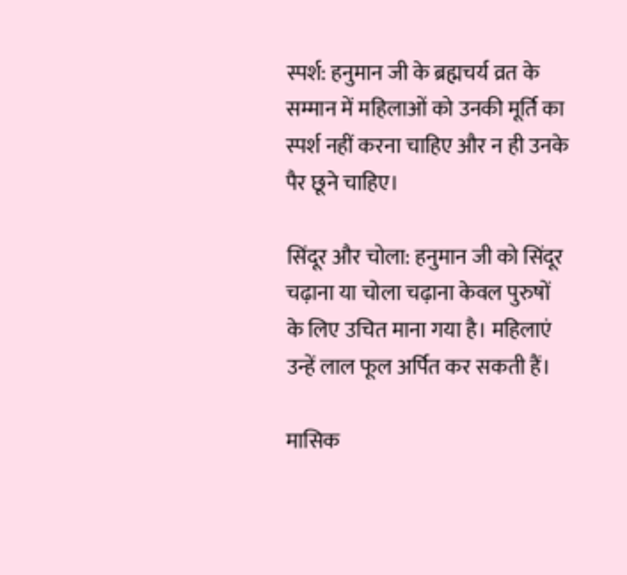स्पर्श: हनुमान जी के ब्रह्मचर्य व्रत के सम्मान में महिलाओं को उनकी मूर्ति का स्पर्श नहीं करना चाहिए और न ही उनके पैर छूने चाहिए।

सिंदूर और चोला: हनुमान जी को सिंदूर चढ़ाना या चोला चढ़ाना केवल पुरुषों के लिए उचित माना गया है। महिलाएं उन्हें लाल फूल अर्पित कर सकती हैं।

मासिक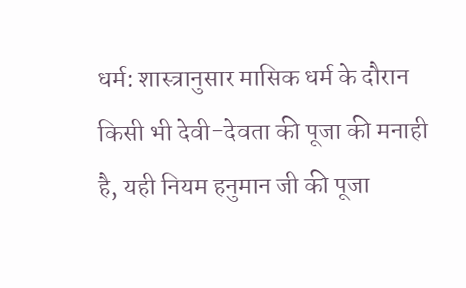धर्म: शास्त्रानुसार मासिक धर्म के दौरान किसी भी देवी-देवता की पूजा की मनाही है, यही नियम हनुमान जी की पूजा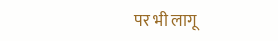पर भी लागू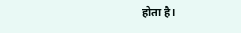होता है।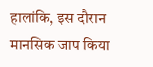हालांकि, इस दौरान मानसिक जाप किया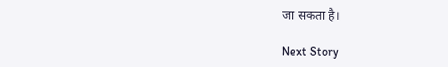जा सकता है।

Next Story